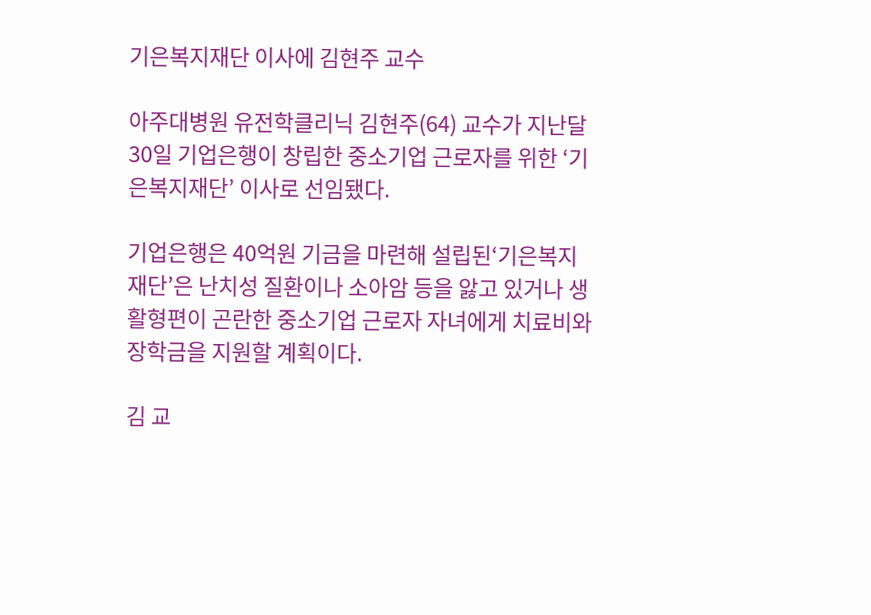기은복지재단 이사에 김현주 교수

아주대병원 유전학클리닉 김현주(64) 교수가 지난달 30일 기업은행이 창립한 중소기업 근로자를 위한 ‘기은복지재단’ 이사로 선임됐다.

기업은행은 40억원 기금을 마련해 설립된‘기은복지재단’은 난치성 질환이나 소아암 등을 앓고 있거나 생활형편이 곤란한 중소기업 근로자 자녀에게 치료비와 장학금을 지원할 계획이다.

김 교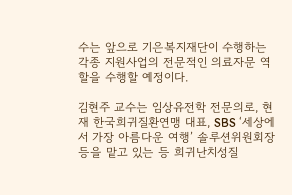수는 앞으로 기은복지재단이 수행하는 각종 지원사업의 전문적인 의료자문 역할을 수행할 예정이다.

김현주 교수는 임상유전학 전문의로, 현재 한국희귀질환연맹 대표, SBS ‘세상에서 가장 아름다운 여행’ 솔루션위원회장 등을 맡고 있는 등 희귀난치성질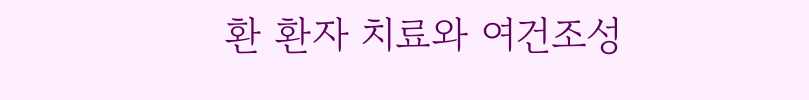환 환자 치료와 여건조성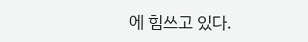에 힘쓰고 있다.